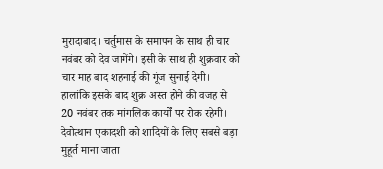मुरादाबाद। चर्तुमास के समापन के साथ ही चार नवंबर को देव जागेंगे। इसी के साथ ही शुक्रवार को चार माह बाद शहनाई की गूंज सुनाई देगी। हालांकि इसके बाद शुक्र अस्त होने की वजह से 20 नवंबर तक मांगलिक कार्यों पर रोक रहेगी।
देवोत्थान एकादशी को शादियों के लिए सबसे बड़ा मुहूर्त माना जाता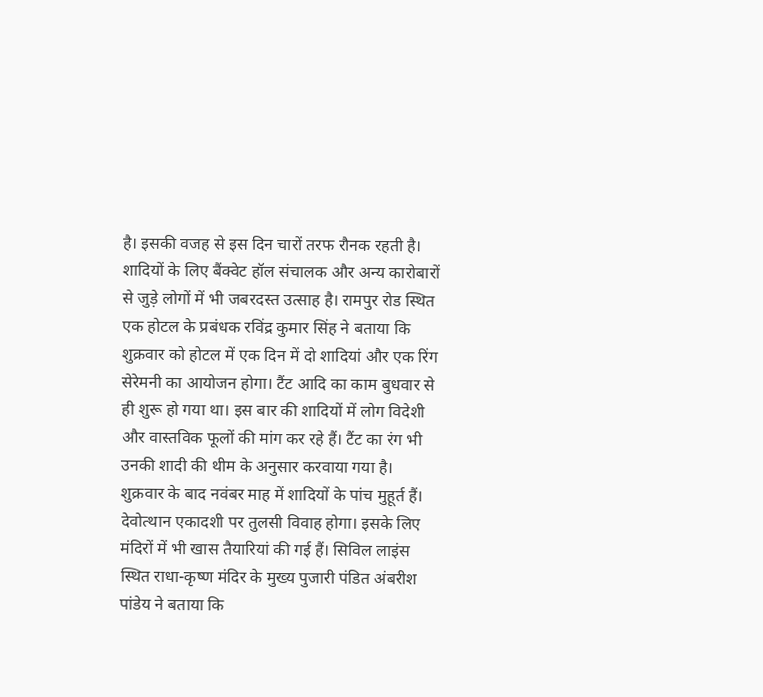है। इसकी वजह से इस दिन चारों तरफ रौनक रहती है। शादियों के लिए बैंक्वेट हॉल संचालक और अन्य कारोबारों से जुड़े लोगों में भी जबरदस्त उत्साह है। रामपुर रोड स्थित एक होटल के प्रबंधक रविंद्र कुमार सिंह ने बताया कि शुक्रवार को होटल में एक दिन में दो शादियां और एक रिंग सेरेमनी का आयोजन होगा। टैंट आदि का काम बुधवार से ही शुरू हो गया था। इस बार की शादियों में लोग विदेशी और वास्तविक फूलों की मांग कर रहे हैं। टैंट का रंग भी उनकी शादी की थीम के अनुसार करवाया गया है। शुक्रवार के बाद नवंबर माह में शादियों के पांच मुहूर्त हैं। देवोत्थान एकादशी पर तुलसी विवाह होगा। इसके लिए मंदिरों में भी खास तैयारियां की गई हैं। सिविल लाइंस स्थित राधा-कृष्ण मंदिर के मुख्य पुजारी पंडित अंबरीश पांडेय ने बताया कि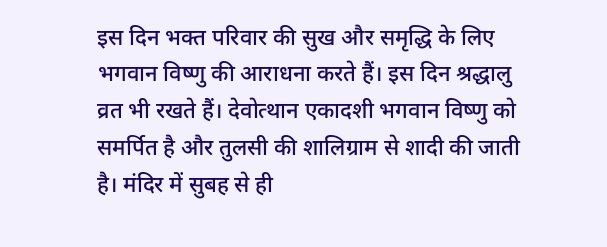इस दिन भक्त परिवार की सुख और समृद्धि के लिए भगवान विष्णु की आराधना करते हैं। इस दिन श्रद्धालु व्रत भी रखते हैं। देवोत्थान एकादशी भगवान विष्णु को समर्पित है और तुलसी की शालिग्राम से शादी की जाती है। मंदिर में सुबह से ही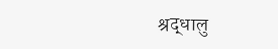श्रद्धालु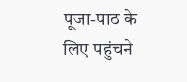पूजा-पाठ के लिए पहुंचने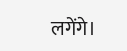लगेंगे।